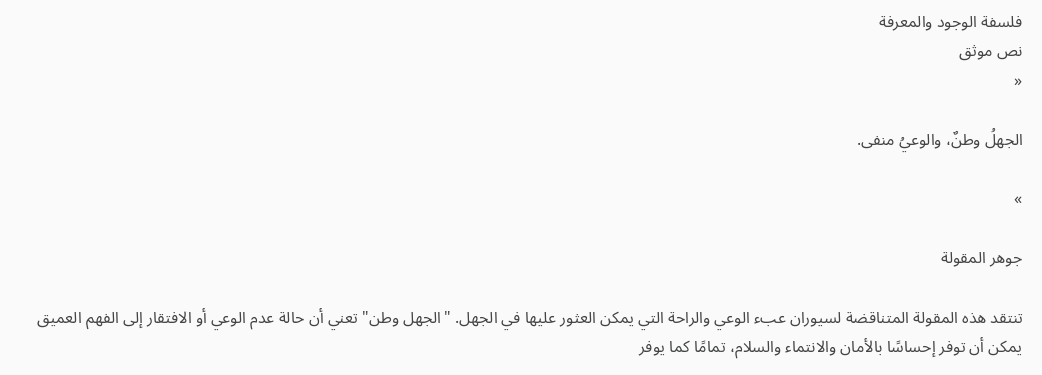فلسفة الوجود والمعرفة
نص موثق
«

الجهلُ وطنٌ، والوعيُ منفى.

»

جوهر المقولة

تنتقد هذه المقولة المتناقضة لسيوران عبء الوعي والراحة التي يمكن العثور عليها في الجهل. "الجهل وطن" تعني أن حالة عدم الوعي أو الافتقار إلى الفهم العميق يمكن أن توفر إحساسًا بالأمان والانتماء والسلام، تمامًا كما يوفر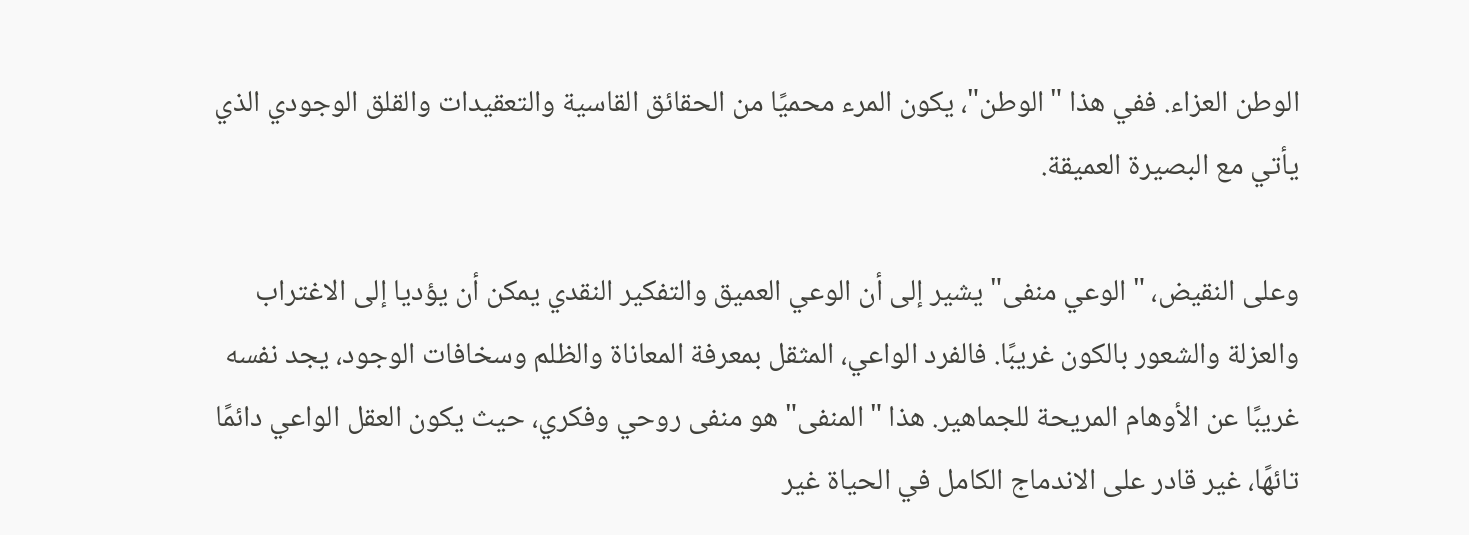الوطن العزاء. ففي هذا "الوطن"، يكون المرء محميًا من الحقائق القاسية والتعقيدات والقلق الوجودي الذي يأتي مع البصيرة العميقة.

وعلى النقيض، "الوعي منفى" يشير إلى أن الوعي العميق والتفكير النقدي يمكن أن يؤديا إلى الاغتراب والعزلة والشعور بالكون غريبًا. فالفرد الواعي، المثقل بمعرفة المعاناة والظلم وسخافات الوجود، يجد نفسه غريبًا عن الأوهام المريحة للجماهير. هذا "المنفى" هو منفى روحي وفكري، حيث يكون العقل الواعي دائمًا تائهًا، غير قادر على الاندماج الكامل في الحياة غير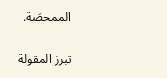الممحصَة.

تبرز المقولة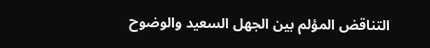التناقض المؤلم بين الجهل السعيد والوضوح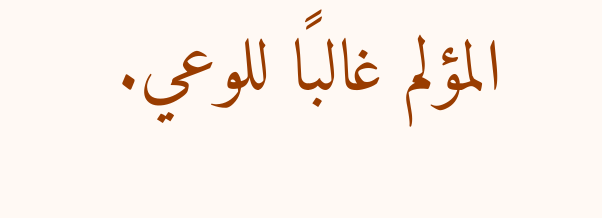المؤلم غالبًا للوعي.